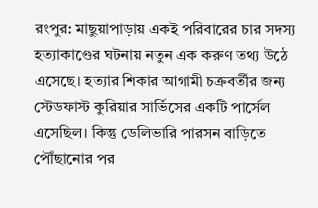রংপুর: মাছুয়াপাড়ায় একই পরিবারের চার সদস্য হত্যাকাণ্ডের ঘটনায় নতুন এক করুণ তথ্য উঠে এসেছে। হত্যার শিকার আগামী চক্রবর্তীর জন্য স্টেডফাস্ট কুরিয়ার সার্ভিসের একটি পার্সেল এসেছিল। কিন্তু ডেলিভারি পারসন বাড়িতে পৌঁছানোর পর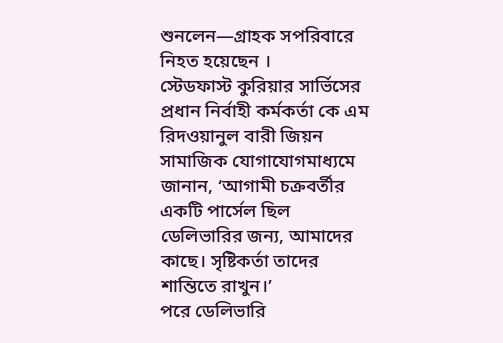শুনলেন—গ্রাহক সপরিবারে নিহত হয়েছেন ।
স্টেডফাস্ট কুরিয়ার সার্ভিসের প্রধান নির্বাহী কর্মকর্তা কে এম রিদওয়ানুল বারী জিয়ন সামাজিক যোগাযোগমাধ্যমে জানান, ‘আগামী চক্রবর্তীর একটি পার্সেল ছিল ডেলিভারির জন্য, আমাদের কাছে। সৃষ্টিকর্তা তাদের শান্তিতে রাখুন।’
পরে ডেলিভারি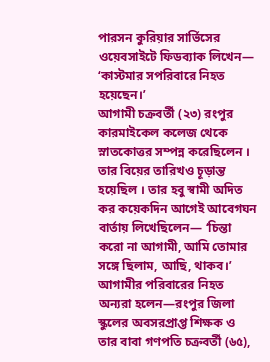পারসন কুরিয়ার সার্ভিসের ওয়েবসাইটে ফিডব্যাক লিখেন— ‘কাস্টমার সপরিবারে নিহত হয়েছেন।’
আগামী চক্রবর্তী (২৩) রংপুর কারমাইকেল কলেজ থেকে স্নাতকোত্তর সম্পন্ন করেছিলেন । তার বিয়ের তারিখও চূড়ান্ত হয়েছিল । তার হবু স্বামী অদিত কর কয়েকদিন আগেই আবেগঘন বার্তায় লিখেছিলেন— ‘চিন্তা করো না আগামী, আমি তোমার সঙ্গে ছিলাম, আছি, থাকব।’
আগামীর পরিবারের নিহত অন্যরা হলেন—রংপুর জিলা স্কুলের অবসরপ্রাপ্ত শিক্ষক ও তার বাবা গণপতি চক্রবর্তী (৬৫),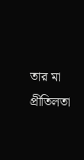তার মা প্রীতিলতা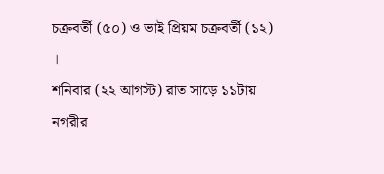চক্রবর্তী (৫০) ও ভাই প্রিয়ম চক্রবর্তী (১২) ।
শনিবার (২২ আগস্ট) রাত সাড়ে ১১টায় নগরীর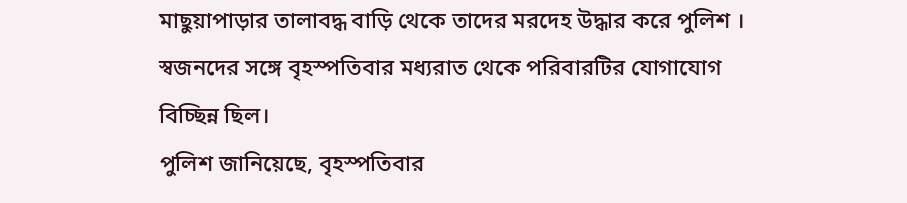মাছুয়াপাড়ার তালাবদ্ধ বাড়ি থেকে তাদের মরদেহ উদ্ধার করে পুলিশ । স্বজনদের সঙ্গে বৃহস্পতিবার মধ্যরাত থেকে পরিবারটির যোগাযোগ বিচ্ছিন্ন ছিল।
পুলিশ জানিয়েছে, বৃহস্পতিবার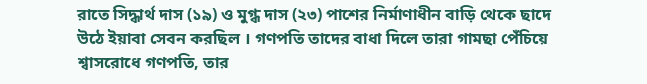রাতে সিদ্ধার্থ দাস (১৯) ও মুগ্ধ দাস (২৩) পাশের নির্মাণাধীন বাড়ি থেকে ছাদে উঠে ইয়াবা সেবন করছিল । গণপতি তাদের বাধা দিলে তারা গামছা পেঁচিয়ে শ্বাসরোধে গণপতি, তার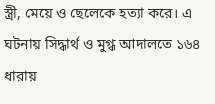স্ত্রী, মেয়ে ও ছেলেকে হত্যা করে। এ ঘটনায় সিদ্ধার্থ ও মুগ্ধ আদালতে ১৬৪ ধারায়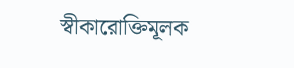স্বীকারোক্তিমূলক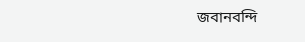জবানবন্দি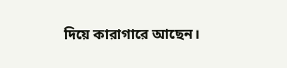দিয়ে কারাগারে আছেন।